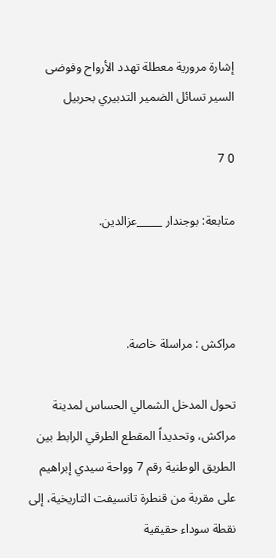إشارة مرورية معطلة تهدد الأرواح وفوضى السير تسائل الضمير التدبيري بحربيل

0 7

متابعة: بوجندار _____عزالدين.



مراكش : مراسلة خاصة.

تحول المدخل الشمالي الحساس لمدينة مراكش، وتحديداً المقطع الطرقي الرابط بين الطريق الوطنية رقم 7 وواحة سيدي إبراهيم على مقربة من قنطرة تانسيفت التاريخية، إلى نقطة سوداء حقيقية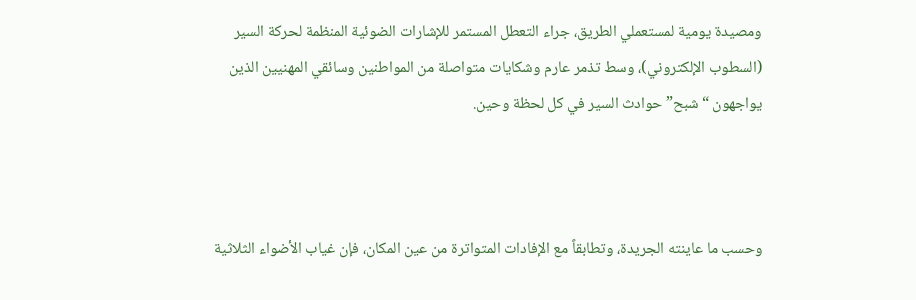ومصيدة يومية لمستعملي الطريق، جراء التعطل المستمر للإشارات الضوئية المنظمة لحركة السير (السطوب الإلكتروني)، وسط تذمر عارم وشكايات متواصلة من المواطنين وسائقي المهنيين الذين يواجهون “شبح” حوادث السير في كل لحظة وحين.



وحسب ما عاينته الجريدة، وتطابقاً مع الإفادات المتواترة من عين المكان، فإن غياب الأضواء الثلاثية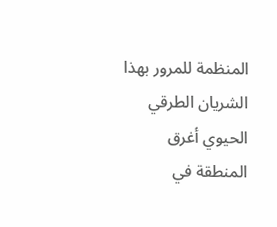المنظمة للمرور بهذا الشريان الطرقي الحيوي أغرق المنطقة في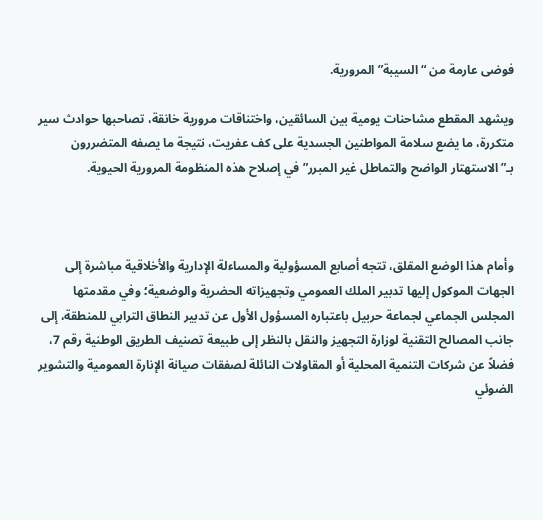فوضى عارمة من “السيبة” المرورية.

ويشهد المقطع مشاحنات يومية بين السائقين، واختناقات مرورية خانقة، تصاحبها حوادث سير متكررة، ما يضع سلامة المواطنين الجسدية على كف عفريت، نتيجة ما يصفه المتضررون بـ”الاستهتار الواضح والتماطل غير المبرر” في إصلاح هذه المنظومة المرورية الحيوية.



وأمام هذا الوضع المقلق، تتجه أصابع المسؤولية والمساءلة الإدارية والأخلاقية مباشرة إلى الجهات الموكول إليها تدبير الملك العمومي وتجهيزاته الحضرية والوضعية؛ وفي مقدمتها المجلس الجماعي لجماعة حربيل باعتباره المسؤول الأول عن تدبير النطاق الترابي للمنطقة، إلى جانب المصالح التقنية لوزارة التجهيز والنقل بالنظر إلى طبيعة تصنيف الطريق الوطنية رقم 7، فضلاً عن شركات التنمية المحلية أو المقاولات النائلة لصفقات صيانة الإنارة العمومية والتشوير الضوئي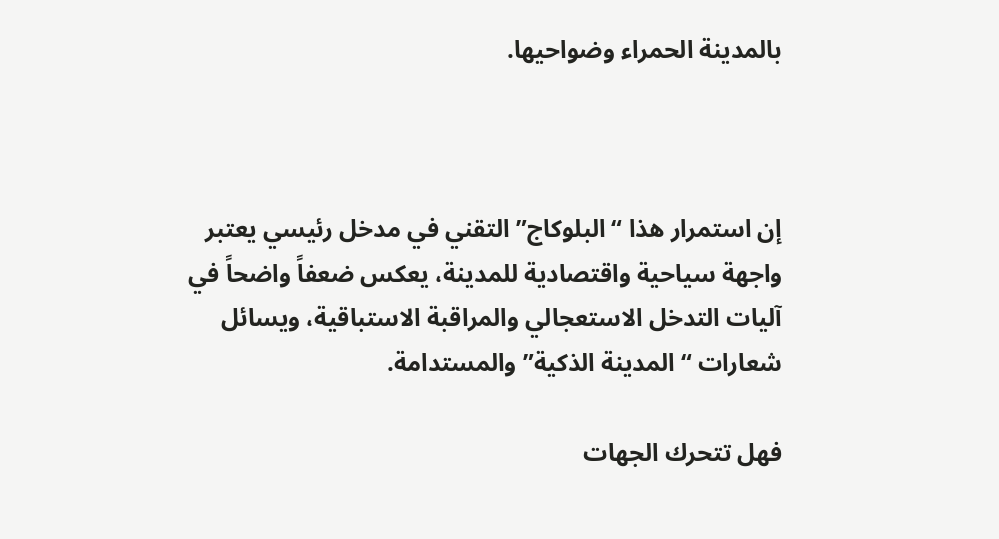بالمدينة الحمراء وضواحيها.



إن استمرار هذا “البلوكاج” التقني في مدخل رئيسي يعتبر واجهة سياحية واقتصادية للمدينة، يعكس ضعفاً واضحاً في آليات التدخل الاستعجالي والمراقبة الاستباقية، ويسائل شعارات “المدينة الذكية” والمستدامة.

فهل تتحرك الجهات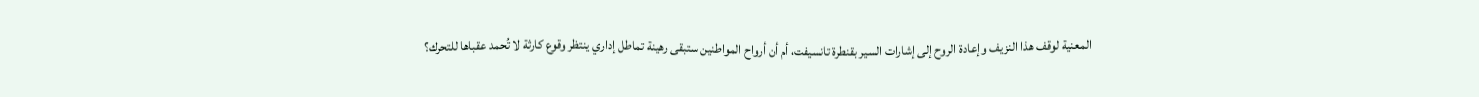المعنية لوقف هذا النزيف وإعادة الروح إلى إشارات السير بقنطرة تانسيفت، أم أن أرواح المواطنين ستبقى رهينة تماطل إداري ينتظر وقوع كارثة لا تُحمد عقباها للتحرك؟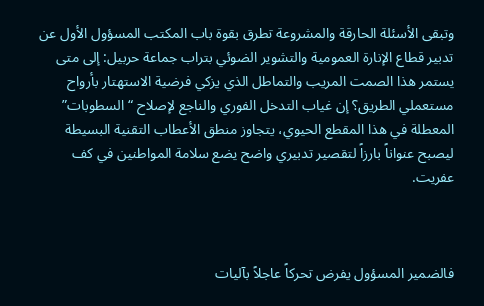وتبقى الأسئلة الحارقة والمشروعة تطرق بقوة باب المكتب المسؤول الأول عن تدبير قطاع الإنارة العمومية والتشوير الضوئي بتراب جماعة حربيل: إلى متى يستمر هذا الصمت المريب والتماطل الذي يزكي فرضية الاستهتار بأرواح مستعملي الطريق؟ إن غياب التدخل الفوري والناجع لإصلاح “السطوبات” المعطلة في هذا المقطع الحيوي، يتجاوز منطق الأعطاب التقنية البسيطة ليصبح عنواناً بارزاً لتقصير تدبيري واضح يضع سلامة المواطنين في كف عفريت.



فالضمير المسؤول يفرض تحركاً عاجلاً بآليات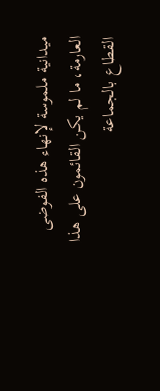ميدانية ملموسة لإنهاء هذه الفوضى العارمة، ما لم يكن القائمون على هذا القطاع بالجماعة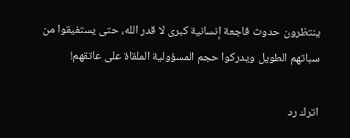ينتظرون حدوث فاجعة إنسانية كبرى لا قدر الله، حتى يستفيقوا من سباتهم الطويل ويدركوا حجم المسؤولية الملقاة على عاتقهم!

اترك رد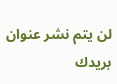لن يتم نشر عنوان بريدك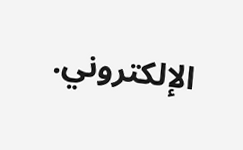الإلكتروني.